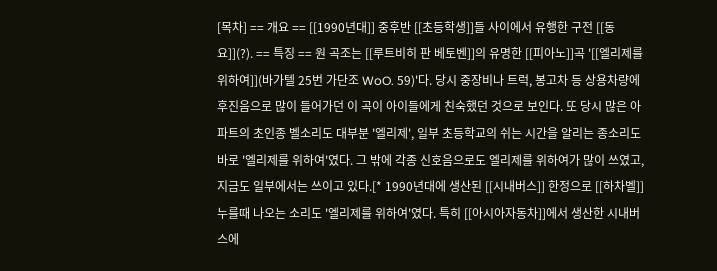[목차] == 개요 == [[1990년대]] 중후반 [[초등학생]]들 사이에서 유행한 구전 [[동요]](?). == 특징 == 원 곡조는 [[루트비히 판 베토벤]]의 유명한 [[피아노]]곡 '[[엘리제를 위하여]](바가텔 25번 가단조 WoO. 59)'다. 당시 중장비나 트럭, 봉고차 등 상용차량에 후진음으로 많이 들어가던 이 곡이 아이들에게 친숙했던 것으로 보인다. 또 당시 많은 아파트의 초인종 벨소리도 대부분 '엘리제', 일부 초등학교의 쉬는 시간을 알리는 종소리도 바로 '엘리제를 위하여'였다. 그 밖에 각종 신호음으로도 엘리제를 위하여가 많이 쓰였고, 지금도 일부에서는 쓰이고 있다.[* 1990년대에 생산된 [[시내버스]] 한정으로 [[하차벨]] 누를때 나오는 소리도 '엘리제를 위하여'였다. 특히 [[아시아자동차]]에서 생산한 시내버스에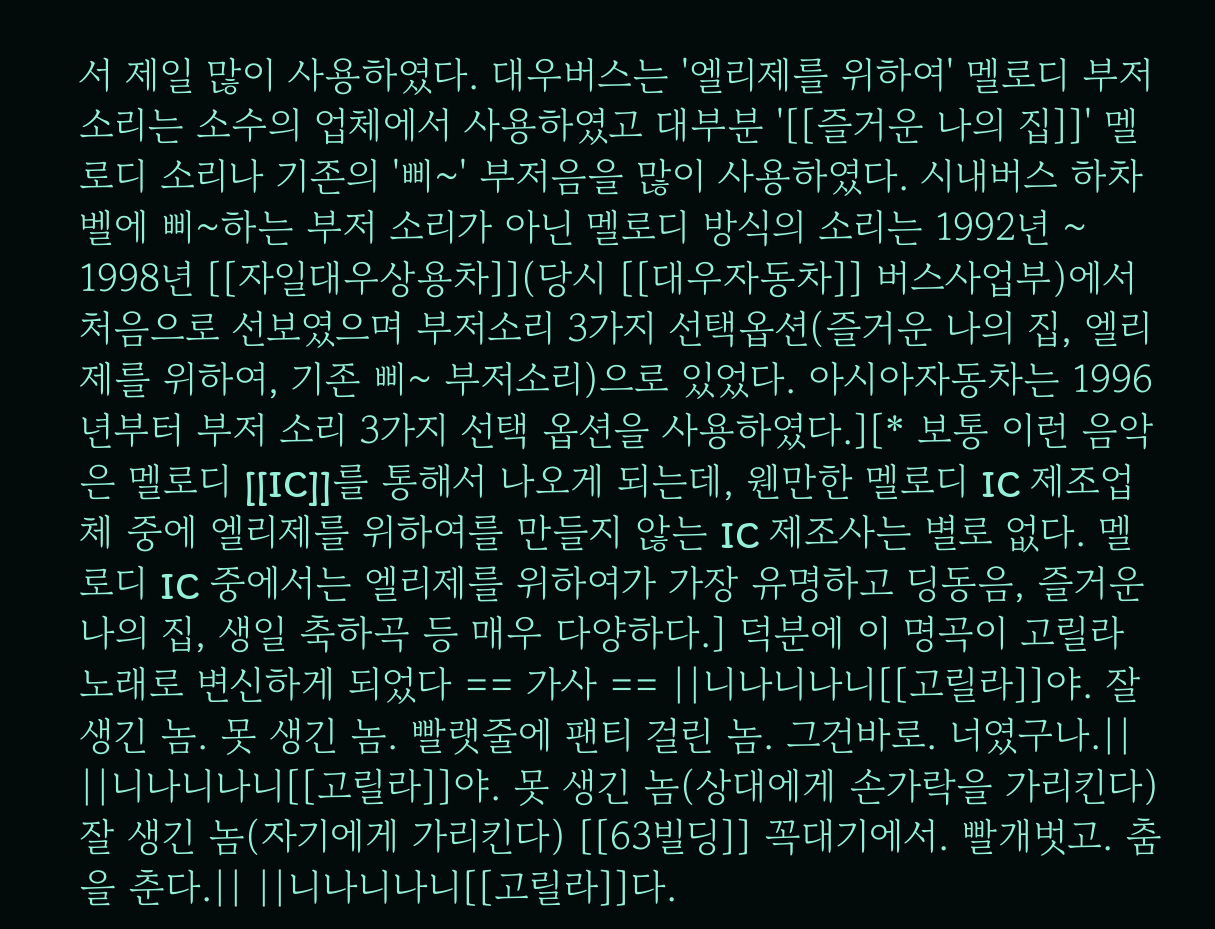서 제일 많이 사용하였다. 대우버스는 '엘리제를 위하여' 멜로디 부저 소리는 소수의 업체에서 사용하였고 대부분 '[[즐거운 나의 집]]' 멜로디 소리나 기존의 '삐~' 부저음을 많이 사용하였다. 시내버스 하차벨에 삐~하는 부저 소리가 아닌 멜로디 방식의 소리는 1992년 ~ 1998년 [[자일대우상용차]](당시 [[대우자동차]] 버스사업부)에서 처음으로 선보였으며 부저소리 3가지 선택옵션(즐거운 나의 집, 엘리제를 위하여, 기존 삐~ 부저소리)으로 있었다. 아시아자동차는 1996년부터 부저 소리 3가지 선택 옵션을 사용하였다.][* 보통 이런 음악은 멜로디 [[IC]]를 통해서 나오게 되는데, 웬만한 멜로디 IC 제조업체 중에 엘리제를 위하여를 만들지 않는 IC 제조사는 별로 없다. 멜로디 IC 중에서는 엘리제를 위하여가 가장 유명하고 딩동음, 즐거운 나의 집, 생일 축하곡 등 매우 다양하다.] 덕분에 이 명곡이 고릴라 노래로 변신하게 되었다 == 가사 == ||니나니나니[[고릴라]]야. 잘 생긴 놈. 못 생긴 놈. 빨랫줄에 팬티 걸린 놈. 그건바로. 너였구나.|| ||니나니나니[[고릴라]]야. 못 생긴 놈(상대에게 손가락을 가리킨다) 잘 생긴 놈(자기에게 가리킨다) [[63빌딩]] 꼭대기에서. 빨개벗고. 춤을 춘다.|| ||니나니나니[[고릴라]]다.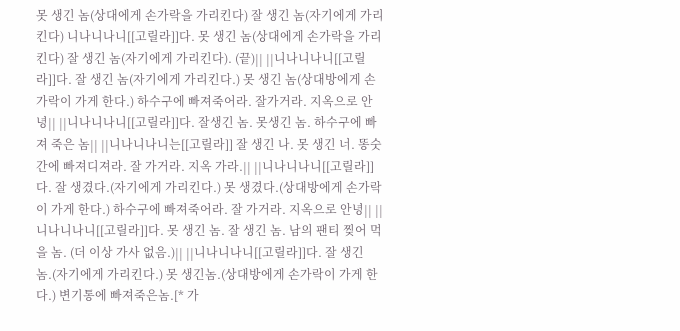못 생긴 놈(상대에게 손가락을 가리킨다) 잘 생긴 놈(자기에게 가리킨다) 니나니나니[[고릴라]]다. 못 생긴 놈(상대에게 손가락을 가리킨다) 잘 생긴 놈(자기에게 가리킨다). (끝)|| ||니나니나니[[고릴라]]다. 잘 생긴 놈(자기에게 가리킨다.) 못 생긴 놈(상대방에게 손가락이 가게 한다.) 하수구에 빠져죽어라. 잘가거라. 지옥으로 안녕|| ||니나니나니[[고릴라]]다. 잘생긴 놈. 못생긴 놈. 하수구에 빠져 죽은 놈|| ||니나니나니는[[고릴라]] 잘 생긴 나. 못 생긴 너. 똥숫간에 빠져디져라. 잘 가거라. 지옥 가라.|| ||니나니나니[[고릴라]]다. 잘 생겼다.(자기에게 가리킨다.) 못 생겼다.(상대방에게 손가락이 가게 한다.) 하수구에 빠져죽어라. 잘 가거라. 지옥으로 안녕|| ||니나니나니[[고릴라]]다. 못 생긴 놈. 잘 생긴 놈. 남의 팬티 찢어 먹을 놈. (더 이상 가사 없음.)|| ||니나니나니[[고릴라]]다. 잘 생긴놈.(자기에게 가리킨다.) 못 생긴놈.(상대방에게 손가락이 가게 한다.) 변기통에 빠져죽은놈.[* 가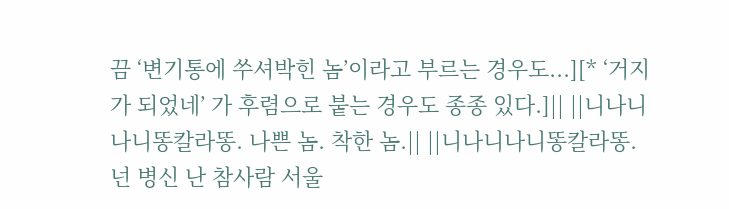끔 ‘변기통에 쑤셔박힌 놈’이라고 부르는 경우도...][* ‘거지가 되었네’ 가 후렴으로 붙는 경우도 종종 있다.]|| ||니나니나니똥칼라똥. 나쁜 놈. 착한 놈.|| ||니나니나니똥칼라똥. 넌 병신 난 참사람 서울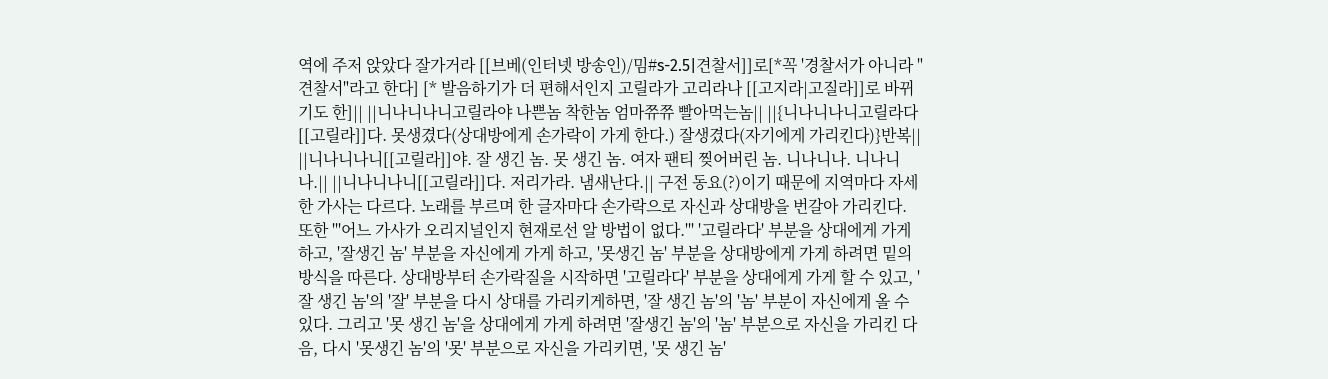역에 주저 앉았다 잘가거라 [[브베(인터넷 방송인)/밈#s-2.5|견찰서]]로[*꼭 '경찰서가 아니라 "견찰서"라고 한다] [* 발음하기가 더 편해서인지 고릴라가 고리라나 [[고지라|고질라]]로 바뀌기도 한]|| ||니나니나니고릴라야 나쁜놈 착한놈 엄마쮸쮸 빨아먹는놈|| ||{니나니나니고릴라다[[고릴라]]다. 못생겼다(상대방에게 손가락이 가게 한다.) 잘생겼다(자기에게 가리킨다)}반복|| ||니나니나니[[고릴라]]야. 잘 생긴 놈. 못 생긴 놈. 여자 팬티 찢어버린 놈. 니나니나. 니나니나.|| ||니나니나니[[고릴라]]다. 저리가라. 냄새난다.|| 구전 동요(?)이기 때문에 지역마다 자세한 가사는 다르다. 노래를 부르며 한 글자마다 손가락으로 자신과 상대방을 번갈아 가리킨다. 또한 '''어느 가사가 오리지널인지 현재로선 알 방법이 없다.''' '고릴라다' 부분을 상대에게 가게 하고, '잘생긴 놈' 부분을 자신에게 가게 하고, '못생긴 놈' 부분을 상대방에게 가게 하려면 밑의 방식을 따른다. 상대방부터 손가락질을 시작하면 '고릴라다' 부분을 상대에게 가게 할 수 있고, '잘 생긴 놈'의 '잘' 부분을 다시 상대를 가리키게하면, '잘 생긴 놈'의 '놈' 부분이 자신에게 올 수 있다. 그리고 '못 생긴 놈'을 상대에게 가게 하려면 '잘생긴 놈'의 '놈' 부분으로 자신을 가리킨 다음, 다시 '못생긴 놈'의 '못' 부분으로 자신을 가리키면, '못 생긴 놈'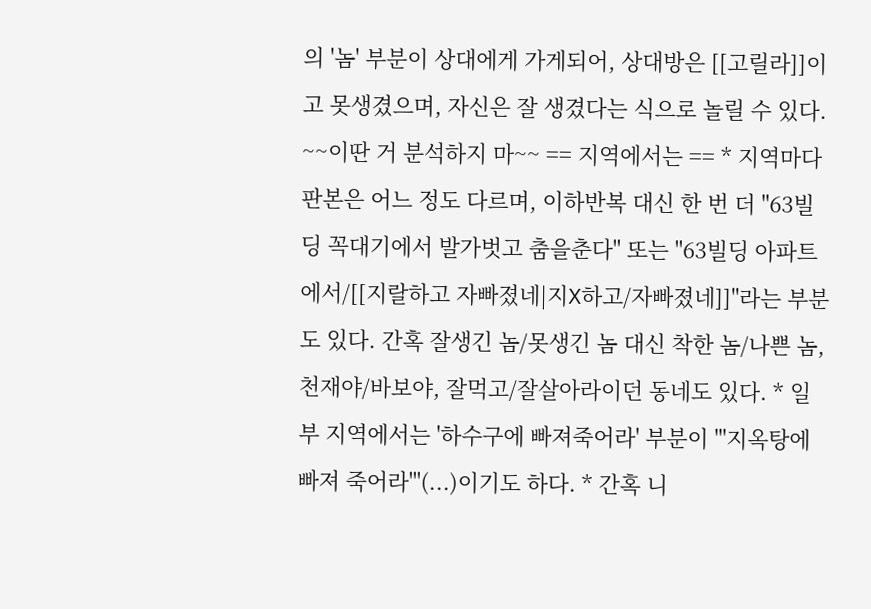의 '놈' 부분이 상대에게 가게되어, 상대방은 [[고릴라]]이고 못생겼으며, 자신은 잘 생겼다는 식으로 놀릴 수 있다. ~~이딴 거 분석하지 마~~ == 지역에서는 == * 지역마다 판본은 어느 정도 다르며, 이하반복 대신 한 번 더 "63빌딩 꼭대기에서 발가벗고 춤을춘다" 또는 "63빌딩 아파트에서/[[지랄하고 자빠졌네|지X하고/자빠졌네]]"라는 부분도 있다. 간혹 잘생긴 놈/못생긴 놈 대신 착한 놈/나쁜 놈, 천재야/바보야, 잘먹고/잘살아라이던 동네도 있다. * 일부 지역에서는 '하수구에 빠져죽어라' 부분이 '''지옥탕에 빠져 죽어라'''(...)이기도 하다. * 간혹 니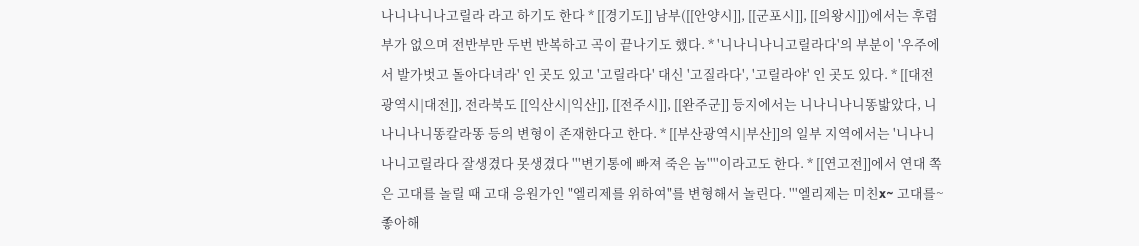나니나니나고릴라 라고 하기도 한다 * [[경기도]] 남부([[안양시]], [[군포시]], [[의왕시]])에서는 후렴부가 없으며 전반부만 두번 반복하고 곡이 끝나기도 했다. * '니나니나니고릴라다'의 부분이 '우주에서 발가벗고 돌아다녀라' 인 곳도 있고 '고릴라다' 대신 '고질라다', '고릴라야' 인 곳도 있다. * [[대전광역시|대전]], 전라북도 [[익산시|익산]], [[전주시]], [[완주군]] 등지에서는 니나니나니똥밟았다, 니나니나니똥칼라똥 등의 변형이 존재한다고 한다. * [[부산광역시|부산]]의 일부 지역에서는 '니나니나니고릴라다 잘생겼다 못생겼다 '''변기통에 빠져 죽은 놈''''이라고도 한다. * [[연고전]]에서 연대 쪽은 고대를 놀릴 때 고대 응원가인 "엘리제를 위하여"를 변형해서 놀린다. '''엘리제는 미친x~ 고대를~ 좋아해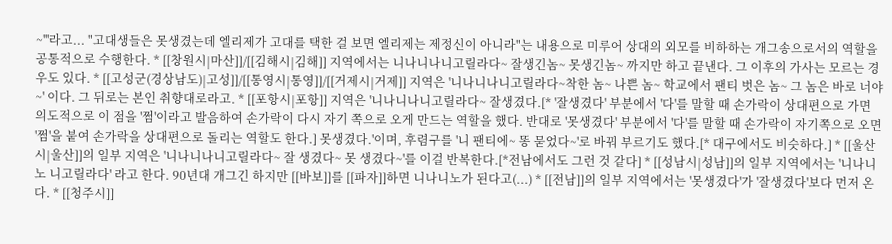~'''라고... "고대생들은 못생겼는데 엘리제가 고대를 택한 걸 보면 엘리제는 제정신이 아니라"는 내용으로 미루어 상대의 외모를 비하하는 개그송으로서의 역할을 공통적으로 수행한다. * [[창원시|마산]]/[[김해시|김해]] 지역에서는 니나니나니고릴라다~ 잘생긴놈~ 못생긴놈~ 까지만 하고 끝낸다. 그 이후의 가사는 모르는 경우도 있다. * [[고성군(경상남도)|고성]]/[[통영시|통영]]/[[거제시|거제]] 지역은 '니나니나니고릴라다~착한 놈~ 나쁜 놈~ 학교에서 팬티 벗은 놈~ 그 놈은 바로 너야~' 이다. 그 뒤로는 본인 취향대로라고. * [[포항시|포항]] 지역은 '니나니나니고릴라다~ 잘생겼다.[* '잘생겼다' 부분에서 '다'를 말할 때 손가락이 상대편으로 가면 의도적으로 이 점을 '쩜'이라고 발음하여 손가락이 다시 자기 쪽으로 오게 만드는 역할을 했다. 반대로 '못생겼다' 부분에서 '다'를 말할 때 손가락이 자기쪽으로 오면 '쩜'을 붙여 손가락을 상대편으로 돌리는 역할도 한다.] 못생겼다.'이며, 후렴구를 '니 팬티에~ 똥 묻었다~'로 바꿔 부르기도 했다.[* 대구에서도 비슷하다.] * [[울산시|울산]]의 일부 지역은 '니나니나니고릴라다~ 잘 생겼다~ 못 생겼다~'를 이걸 반복한다.[*전남에서도 그런 것 같다] * [[성남시|성남]]의 일부 지역에서는 '니나니노 니고릴라다' 라고 한다. 90년대 개그긴 하지만 [[바보]]를 [[파자]]하면 니나니노가 된다고(...) * [[전남]]의 일부 지역에서는 '못생겼다'가 '잘생겼다'보다 먼저 온다. * [[청주시]]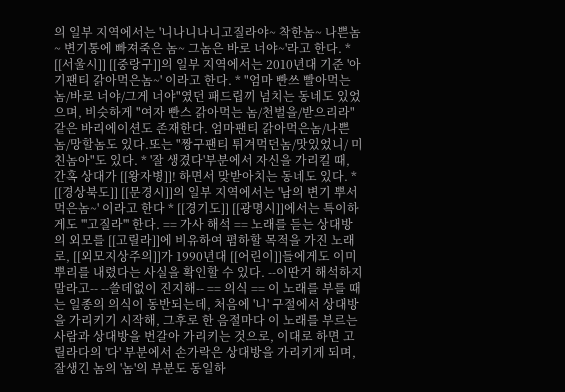의 일부 지역에서는 '니나니나니고질라야~ 착한놈~ 나쁜놈~ 변기통에 빠져죽은 놈~ 그놈은 바로 너야~'라고 한다. * [[서울시]] [[중랑구]]의 일부 지역에서는 2010년대 기준 '아기팬티 갉아먹은놈~' 이라고 한다. * "엄마 빤쓰 빨아먹는 놈/바로 너야/그게 너야"였던 패드립끼 넘치는 동네도 있었으며, 비슷하게 "여자 빤스 갉아먹는 놈/천벌을/받으리라"같은 바리에이션도 존재한다. 엄마팬티 갉아먹은놈/나쁜놈/망할놈도 있다.또는 "짱구팬티 튀겨먹던놈/맛있었니/ 미친놈아"도 있다. * '잘 생겼다'부분에서 자신을 가리킬 때, 간혹 상대가 [[왕자병]]! 하면서 맞받아치는 동네도 있다. * [[경상북도]] [[문경시]]의 일부 지역에서는 '남의 변기 뿌서먹은놈~' 이라고 한다 * [[경기도]] [[광명시]]에서는 특이하게도 '''고질라''' 한다. == 가사 해석 == 노래를 듣는 상대방의 외모를 [[고릴라]]에 비유하여 폄하할 목적을 가진 노래로, [[외모지상주의]]가 1990년대 [[어린이]]들에게도 이미 뿌리를 내렸다는 사실을 확인할 수 있다. --이딴거 해석하지 말라고-- --쓸데없이 진지해-- == 의식 == 이 노래를 부를 때는 일종의 의식이 동반되는데, 처음에 '니' 구절에서 상대방을 가리키기 시작해, 그후로 한 음절마다 이 노래를 부르는 사람과 상대방을 번갈아 가리키는 것으로, 이대로 하면 고릴라다의 '다' 부분에서 손가락은 상대방을 가리키게 되며, 잘생긴 놈의 '놈'의 부분도 동일하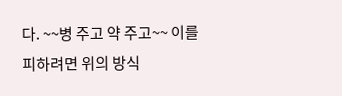다. ~~병 주고 약 주고~~ 이를 피하려면 위의 방식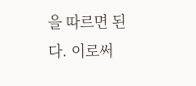을 따르면 된다. 이로써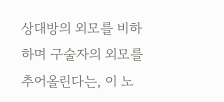상대방의 외모를 비하하며 구술자의 외모를 추어올린다는, 이 노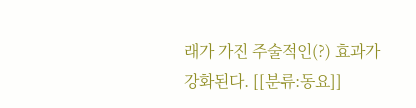래가 가진 주술적인(?) 효과가 강화된다. [[분류:동요]]